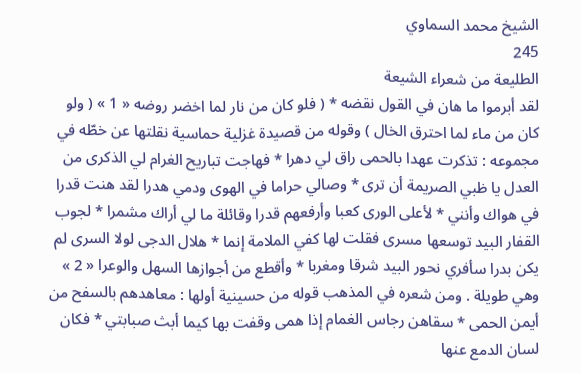الشيخ محمد السماوي
245
الطليعة من شعراء الشيعة
لقد أبرموا ما هان في القول نقضه * ( فلو كان من نار لما اخضر روضه « 1 » ( ولو كان من ماء لما احترق الخال ) وقوله من قصيدة غزلية حماسية نقلتها عن خطّه في مجموعه : تذكرت عهدا بالحمى راق لي دهرا * فهاجت تباريح الغرام لي الذكرى من العدل يا ظبي الصريمة أن ترى * وصالي حراما في الهوى ودمي هدرا لقد هنت قدرا في هواك وأنني * لأعلى الورى كعبا وأرفعهم قدرا وقائلة ما لي أراك مشمرا * لجوب القفار البيد توسعها مسرى فقلت لها كفي الملامة إنما * هلال الدجى لولا السرى لم يكن بدرا سأفري نحور البيد شرقا ومغربا * وأقطع من أجوازها السهل والوعرا « 2 » وهي طويلة . ومن شعره في المذهب قوله من حسينية أولها : معاهدهم بالسفح من أيمن الحمى * سقاهن رجاس الغمام إذا همى وقفت بها كيما أبث صبابتي * فكان لسان الدمع عنها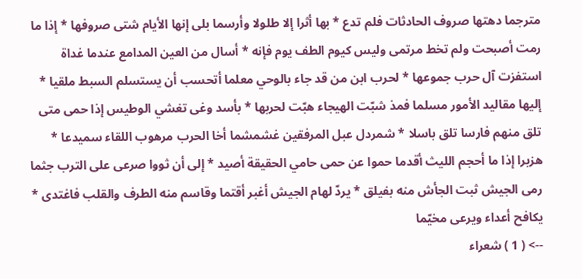مترجما دهتها صروف الحادثات فلم تدع * بها أثرا إلا طلولا وأرسما بلى إنها الأيام شتى صروفها * إذا ما رمت أصبحت ولم تخط مرتمى وليس كيوم الطف يوم فإنه * أسال من العين المدامع عندما غداة استفزت آل حرب جموعها * لحرب ابن من قد جاء بالوحي معلما أتحسب أن يستسلم السبط ملقيا * إليها مقاليد الأمور مسلما فمذ شبّت الهيجاء هبّت لحربها * بأسد وغى تغشي الوطيس إذا حمى متى تلق منهم فارسا تلق باسلا * شمردل عبل المرفقين غشمشما أخا الحرب مرهوب اللقاء سميدعا * هزبرا إذا ما أحجم الليث أقدما حموا عن حمى حامي الحقيقة أصيد * إلى أن ثووا صرعى على الترب جثما رمى الجيش ثبت الجأش منه بفيلق * يردّ لهام الجيش أغبر أقتما وقاسم منه الطرف والقلب فاغتدى * يكافح أعداء ويرعى مخيّما
--> ( 1 ) شعراء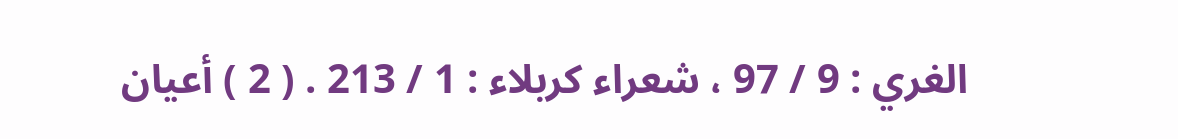الغري : 9 / 97 ، شعراء كربلاء : 1 / 213 . ( 2 ) أعيان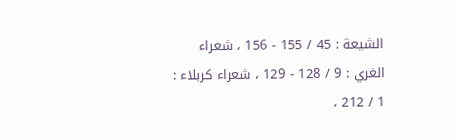الشيعة : 45 / 155 - 156 ، شعراء الغري : 9 / 128 - 129 ، شعراء كربلاء : 1 / 212 ،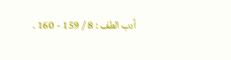أدب الطف : 8 / 159 - 160 .